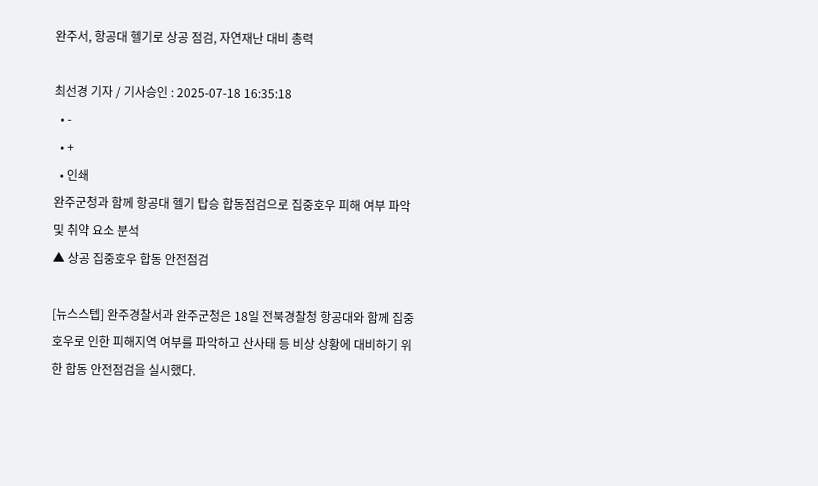완주서, 항공대 헬기로 상공 점검, 자연재난 대비 총력

최선경 기자 / 기사승인 : 2025-07-18 16:35:18
  • -
  • +
  • 인쇄
완주군청과 함께 항공대 헬기 탑승 합동점검으로 집중호우 피해 여부 파악 및 취약 요소 분석
▲ 상공 집중호우 합동 안전점검

[뉴스스텝] 완주경찰서과 완주군청은 18일 전북경찰청 항공대와 함께 집중호우로 인한 피해지역 여부를 파악하고 산사태 등 비상 상황에 대비하기 위한 합동 안전점검을 실시했다.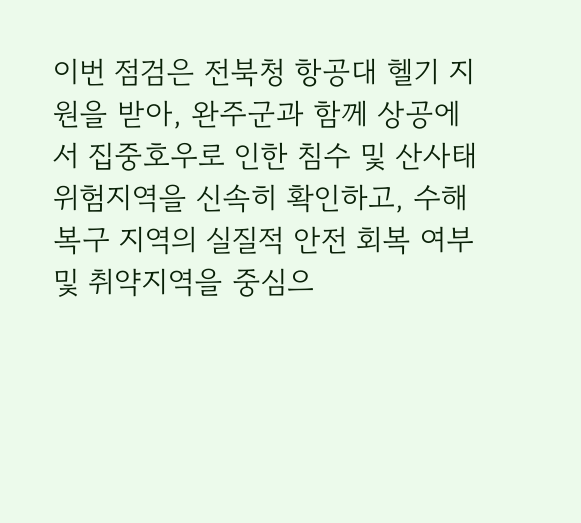이번 점검은 전북청 항공대 헬기 지원을 받아, 완주군과 함께 상공에서 집중호우로 인한 침수 및 산사태 위험지역을 신속히 확인하고, 수해복구 지역의 실질적 안전 회복 여부 및 취약지역을 중심으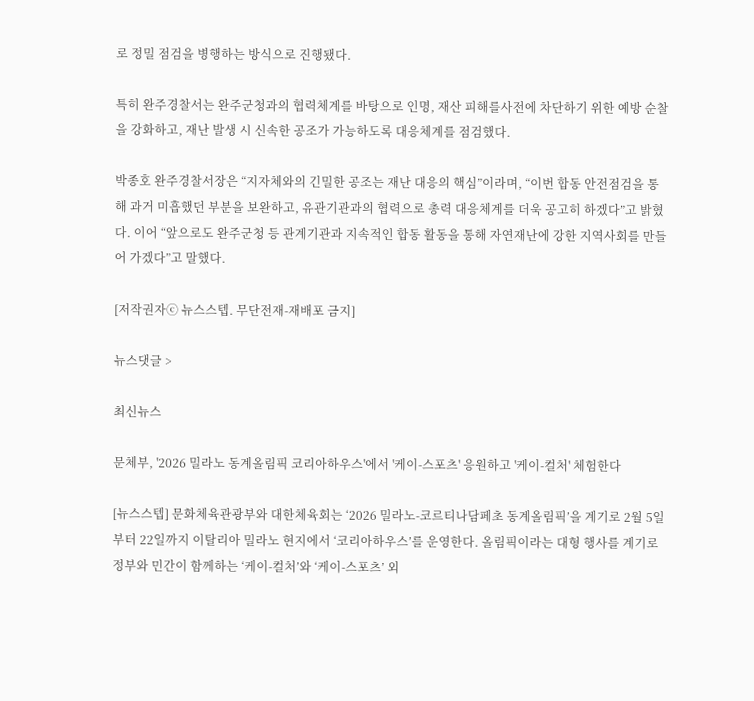로 정밀 점검을 병행하는 방식으로 진행됐다.

특히 완주경찰서는 완주군청과의 협력체계를 바탕으로 인명, 재산 피해를사전에 차단하기 위한 예방 순찰을 강화하고, 재난 발생 시 신속한 공조가 가능하도록 대응체계를 점검했다.

박종호 완주경찰서장은 “지자체와의 긴밀한 공조는 재난 대응의 핵심”이라며, “이번 합동 안전점검을 통해 과거 미흡했던 부분을 보완하고, 유관기관과의 협력으로 총력 대응체계를 더욱 공고히 하겠다”고 밝혔다. 이어 “앞으로도 완주군청 등 관계기관과 지속적인 합동 활동을 통해 자연재난에 강한 지역사회를 만들어 가겠다”고 말했다.

[저작권자ⓒ 뉴스스텝. 무단전재-재배포 금지]

뉴스댓글 >

최신뉴스

문체부, '2026 밀라노 동계올림픽 코리아하우스'에서 '케이-스포츠' 응원하고 '케이-컬처' 체험한다

[뉴스스텝] 문화체육관광부와 대한체육회는 ‘2026 밀라노-코르티나담페초 동계올림픽’을 계기로 2월 5일부터 22일까지 이탈리아 밀라노 현지에서 ‘코리아하우스’를 운영한다. 올림픽이라는 대형 행사를 계기로 정부와 민간이 함께하는 ‘케이-컬처’와 ‘케이-스포츠’ 외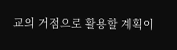교의 거점으로 활용할 계획이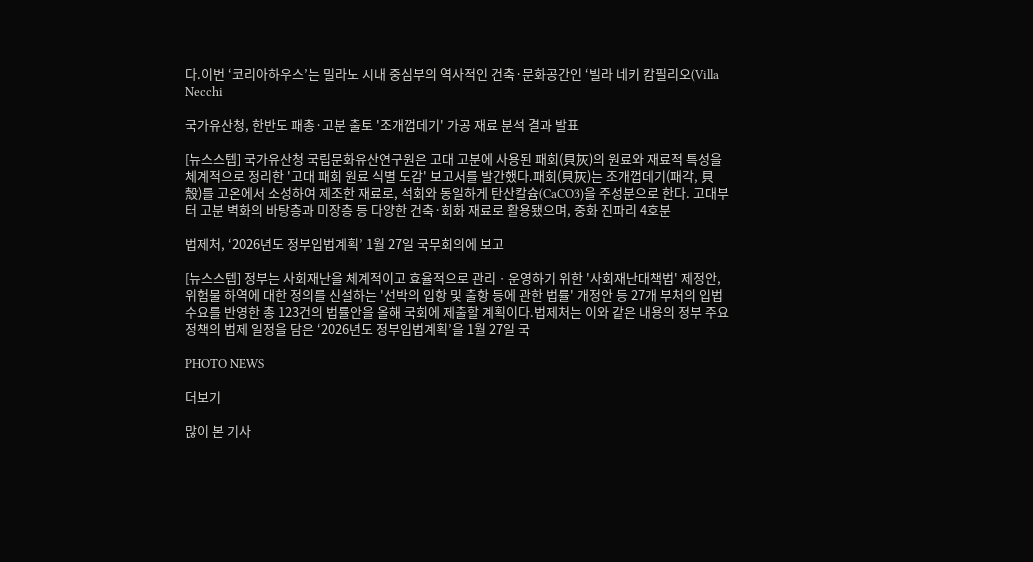다.이번 ‘코리아하우스’는 밀라노 시내 중심부의 역사적인 건축·문화공간인 ‘빌라 네키 캄필리오(Villa Necchi

국가유산청, 한반도 패총·고분 출토 '조개껍데기' 가공 재료 분석 결과 발표

[뉴스스텝] 국가유산청 국립문화유산연구원은 고대 고분에 사용된 패회(貝灰)의 원료와 재료적 특성을 체계적으로 정리한 '고대 패회 원료 식별 도감' 보고서를 발간했다.패회(貝灰)는 조개껍데기(패각, 貝殼)를 고온에서 소성하여 제조한 재료로, 석회와 동일하게 탄산칼슘(CaCO3)을 주성분으로 한다. 고대부터 고분 벽화의 바탕층과 미장층 등 다양한 건축·회화 재료로 활용됐으며, 중화 진파리 4호분

법제처, ‘2026년도 정부입법계획’ 1월 27일 국무회의에 보고

[뉴스스텝] 정부는 사회재난을 체계적이고 효율적으로 관리ㆍ운영하기 위한 '사회재난대책법' 제정안, 위험물 하역에 대한 정의를 신설하는 '선박의 입항 및 출항 등에 관한 법률' 개정안 등 27개 부처의 입법 수요를 반영한 총 123건의 법률안을 올해 국회에 제출할 계획이다.법제처는 이와 같은 내용의 정부 주요 정책의 법제 일정을 담은 ‘2026년도 정부입법계획’을 1월 27일 국

PHOTO NEWS

더보기

많이 본 기사